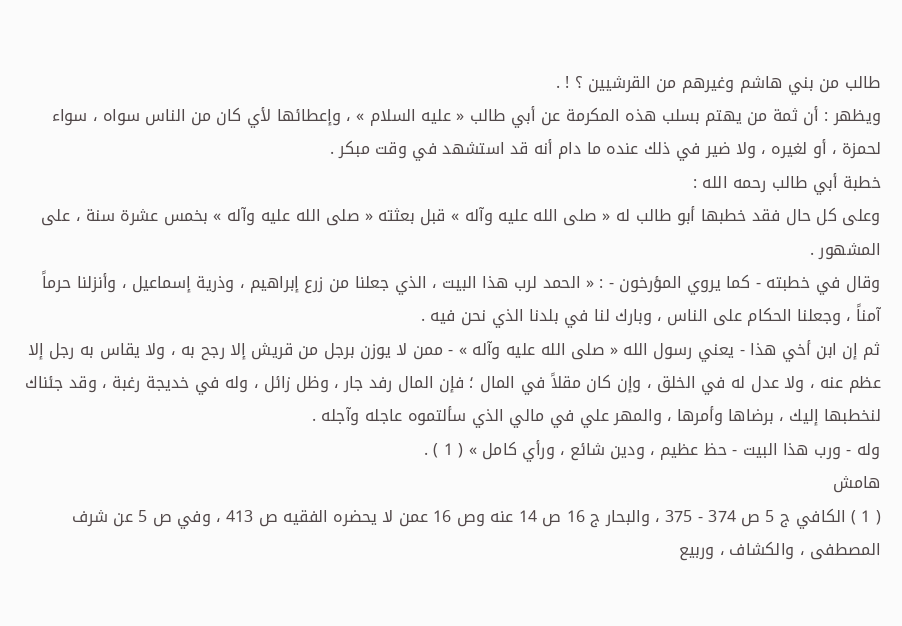طالب من بني هاشم وغيرهم من القرشيين ؟ ! .
ويظهر : أن ثمة من يهتم بسلب هذه المكرمة عن أبي طالب « عليه السلام » ، وإعطائها لأي كان من الناس سواه ، سواء لحمزة ، أو لغيره ، ولا ضير في ذلك عنده ما دام أنه قد استشهد في وقت مبكر .
خطبة أبي طالب رحمه الله :
وعلى كل حال فقد خطبها أبو طالب له « صلى الله عليه وآله » قبل بعثته « صلى الله عليه وآله » بخمس عشرة سنة ، على المشهور .
وقال في خطبته - كما يروي المؤرخون - : « الحمد لرب هذا البيت ، الذي جعلنا من زرع إبراهيم ، وذرية إسماعيل ، وأنزلنا حرماً آمناً ، وجعلنا الحكام على الناس ، وبارك لنا في بلدنا الذي نحن فيه .
ثم إن ابن أخي هذا - يعني رسول الله « صلى الله عليه وآله » - ممن لا يوزن برجل من قريش إلا رجح به ، ولا يقاس به رجل إلا عظم عنه ، ولا عدل له في الخلق ، وإن كان مقلاً في المال ؛ فإن المال رفد جار ، وظل زائل ، وله في خديجة رغبة ، وقد جئناك لنخطبها إليك ، برضاها وأمرها ، والمهر علي في مالي الذي سألتموه عاجله وآجله .
وله - ورب هذا البيت - حظ عظيم ، ودين شائع ، ورأي كامل » ( 1 ) .
هامش
( 1 ) الكافي ج 5 ص 374 - 375 ، والبحار ج 16 ص 14 عنه وص 16 عمن لا يحضره الفقيه ص 413 ، وفي ص 5 عن شرف المصطفى ، والكشاف ، وربيع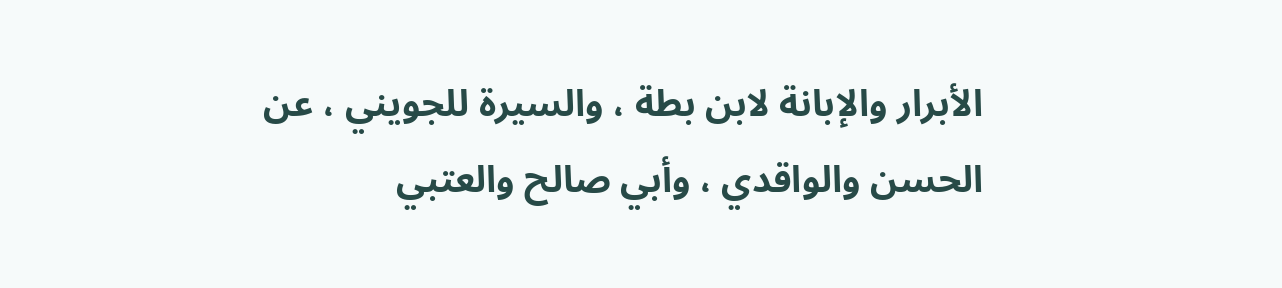الأبرار والإبانة لابن بطة ، والسيرة للجويني ، عن الحسن والواقدي ، وأبي صالح والعتبي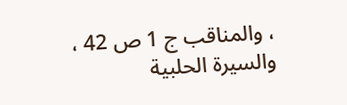، والمناقب ج 1 ص 42 ، والسيرة الحلبية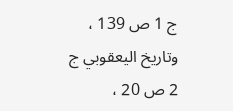ج 1 ص 139 ، وتاريخ اليعقوبي ج 2 ص 20 ،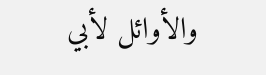والأوائل لأبي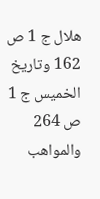هلال ج 1 ص 162 وتاريخ الخميس ج 1 ص 264 والمواهب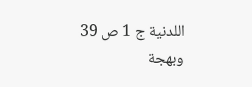اللدنية ج 1 ص 39 وبهجة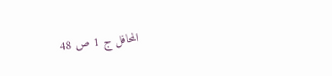المحافل ج 1 ص 48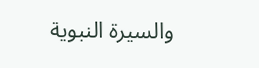والسيرة النبوية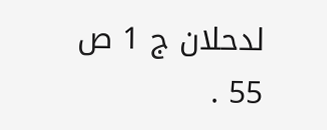لدحلان ج 1 ص 55 .